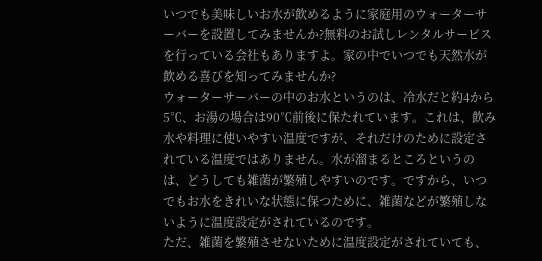いつでも美味しいお水が飲めるように家庭用のウォーターサーバーを設置してみませんか?無料のお試しレンタルサービスを行っている会社もありますよ。家の中でいつでも天然水が飲める喜びを知ってみませんか?
ウォーターサーバーの中のお水というのは、冷水だと約4から5℃、お湯の場合は90℃前後に保たれています。これは、飲み水や料理に使いやすい温度ですが、それだけのために設定されている温度ではありません。水が溜まるところというのは、どうしても雑菌が繁殖しやすいのです。ですから、いつでもお水をきれいな状態に保つために、雑菌などが繁殖しないように温度設定がされているのです。
ただ、雑菌を繁殖させないために温度設定がされていても、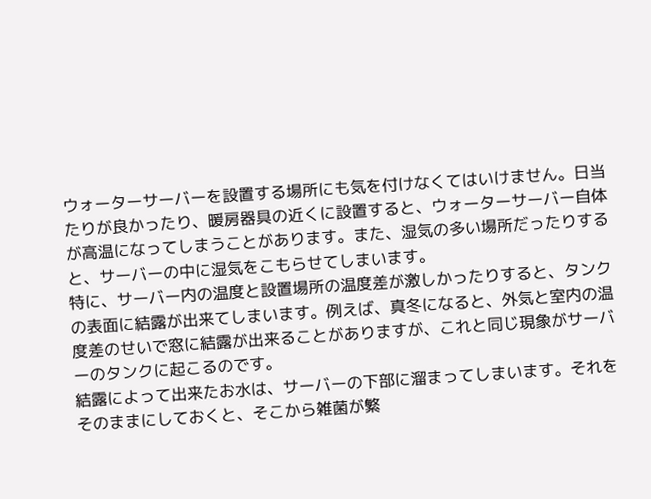ウォーターサーバーを設置する場所にも気を付けなくてはいけません。日当たりが良かったり、暖房器具の近くに設置すると、ウォーターサーバー自体が高温になってしまうことがあります。また、湿気の多い場所だったりすると、サーバーの中に湿気をこもらせてしまいます。
特に、サーバー内の温度と設置場所の温度差が激しかったりすると、タンクの表面に結露が出来てしまいます。例えば、真冬になると、外気と室内の温度差のせいで窓に結露が出来ることがありますが、これと同じ現象がサーバーのタンクに起こるのです。
結露によって出来たお水は、サーバーの下部に溜まってしまいます。それをそのままにしておくと、そこから雑菌が繁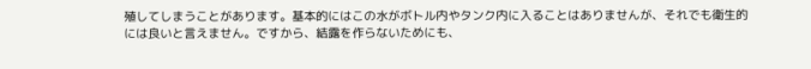殖してしまうことがあります。基本的にはこの水がボトル内やタンク内に入ることはありませんが、それでも衛生的には良いと言えません。ですから、結露を作らないためにも、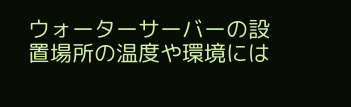ウォーターサーバーの設置場所の温度や環境には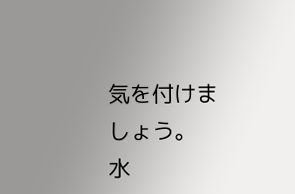気を付けましょう。
水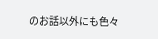のお話以外にも色々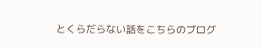とくらだらない話をこちらのブログ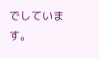でしています。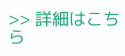>> 詳細はこちら